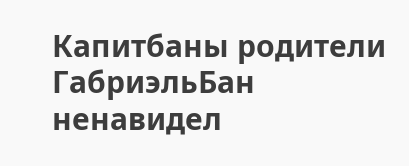Капитбаны родители
ГабриэльБан ненавидел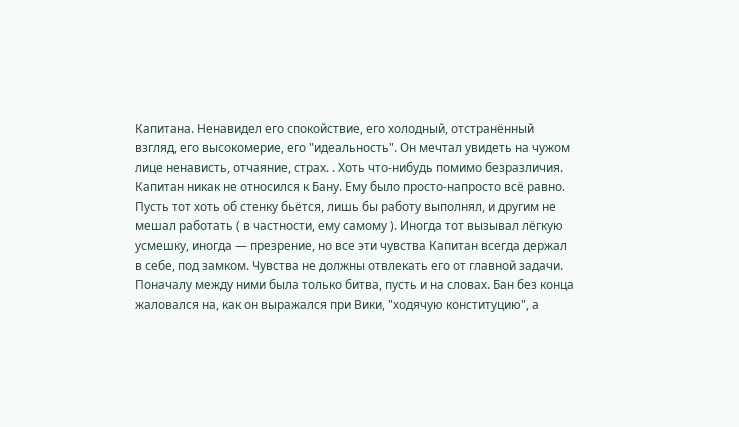Капитана. Ненавидел его спокойствие, его холодный, отстранённый взгляд, его высокомерие, его "идеальность". Он мечтал увидеть на чужом лице ненависть, отчаяние, страх. . Хоть что-нибудь помимо безразличия.
Капитан никак не относился к Бану. Ему было просто-напросто всё равно. Пусть тот хоть об стенку бьётся, лишь бы работу выполнял, и другим не мешал работать ( в частности, ему самому ). Иногда тот вызывал лёгкую усмешку, иногда — презрение, но все эти чувства Капитан всегда держал в себе, под замком. Чувства не должны отвлекать его от главной задачи.
Поначалу между ними была только битва, пусть и на словах. Бан без конца жаловался на, как он выражался при Вики, "ходячую конституцию", а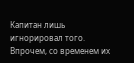Капитан лишь игнорировал того. Впрочем, со временем их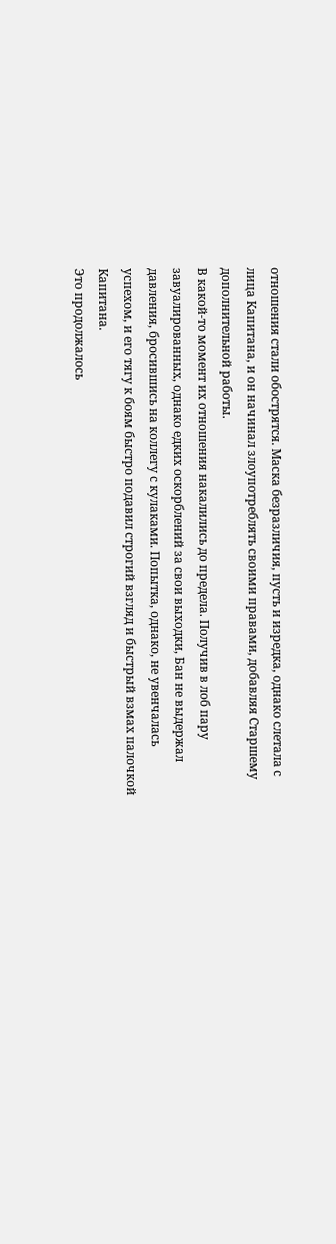отношения стали обострятся. Маска безразличия, пусть и изредка, однако слетала с лица Капитана, и он начинал злоупотреблять своими правами, добавляя Старшему дополнительной работы.
В какой-то момент их отношения накалились до предела. Получив в лоб пару завуалированных, однако едких оскорблений за свои выходки, Бан не выдержал давления, бросившись на коллегу с кулаками. Попытка, однако, не увенчалась успехом, и его тягу к боям быстро подавил строгий взгляд и быстрый взмах палочкой Капитана.
Это продолжалось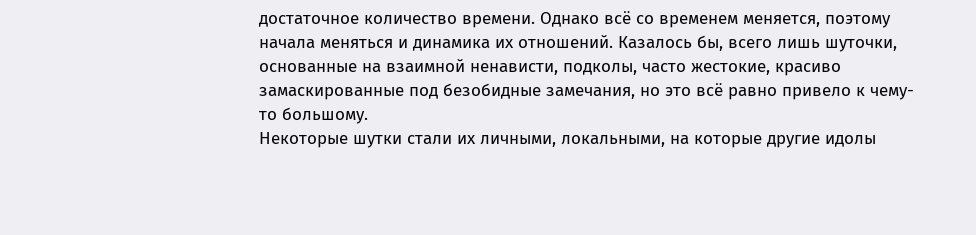достаточное количество времени. Однако всё со временем меняется, поэтому начала меняться и динамика их отношений. Казалось бы, всего лишь шуточки, основанные на взаимной ненависти, подколы, часто жестокие, красиво замаскированные под безобидные замечания, но это всё равно привело к чему-то большому.
Некоторые шутки стали их личными, локальными, на которые другие идолы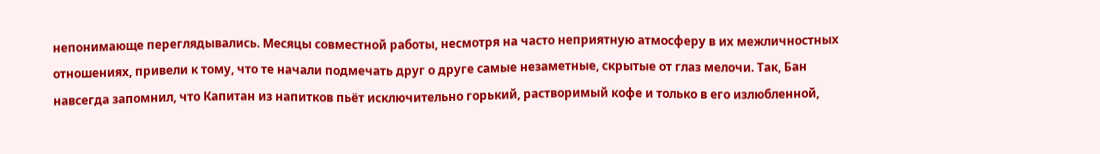непонимающе переглядывались. Месяцы совместной работы, несмотря на часто неприятную атмосферу в их межличностных отношениях, привели к тому, что те начали подмечать друг о друге самые незаметные, скрытые от глаз мелочи. Так, Бан навсегда запомнил, что Капитан из напитков пьёт исключительно горький, растворимый кофе и только в его излюбленной,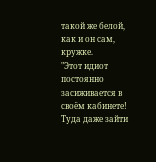такой же белой, как и он сам, кружке.
"Этот идиот постоянно засиживается в своём кабинете! Туда даже зайти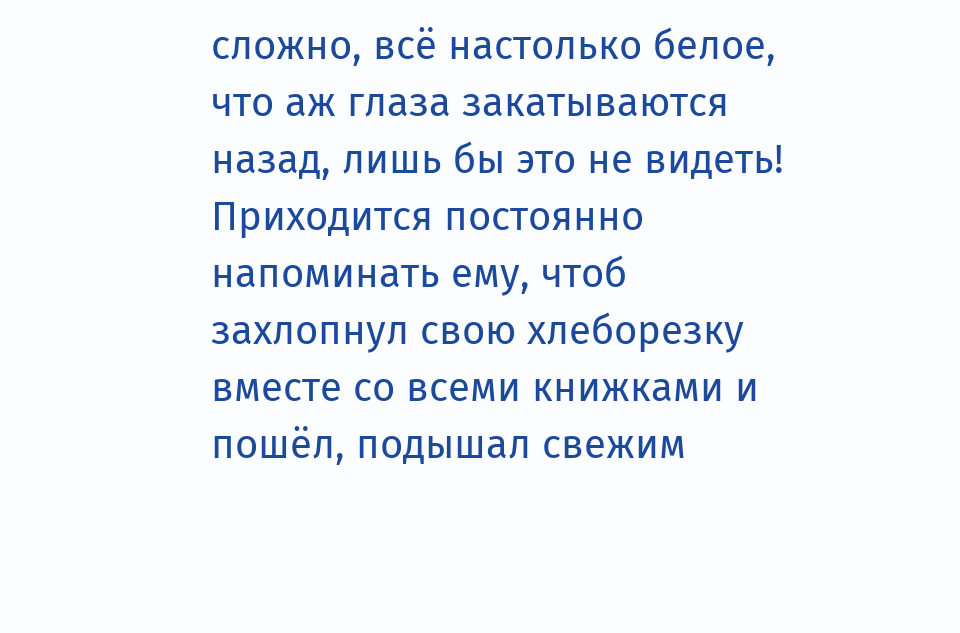сложно, всё настолько белое, что аж глаза закатываются назад, лишь бы это не видеть! Приходится постоянно напоминать ему, чтоб захлопнул свою хлеборезку вместе со всеми книжками и пошёл, подышал свежим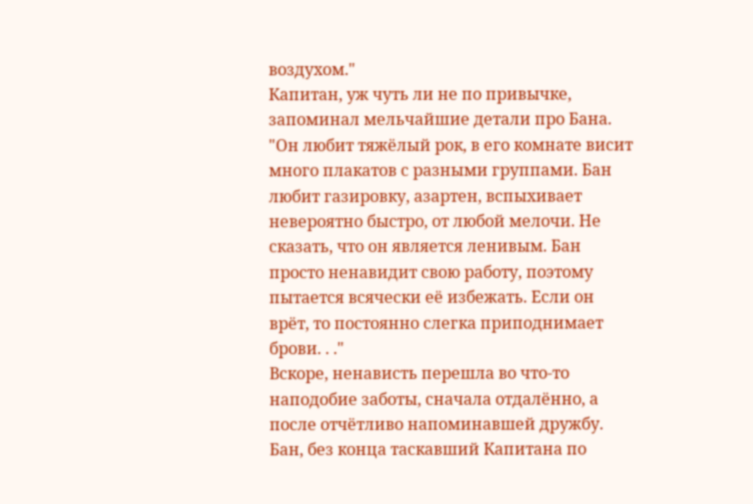воздухом."
Капитан, уж чуть ли не по привычке, запоминал мельчайшие детали про Бана.
"Он любит тяжёлый рок, в его комнате висит много плакатов с разными группами. Бан любит газировку, азартен, вспыхивает невероятно быстро, от любой мелочи. Не сказать, что он является ленивым. Бан просто ненавидит свою работу, поэтому пытается всячески её избежать. Если он врёт, то постоянно слегка приподнимает брови. . ."
Вскоре, ненависть перешла во что-то наподобие заботы, сначала отдалённо, а после отчётливо напоминавшей дружбу. Бан, без конца таскавший Капитана по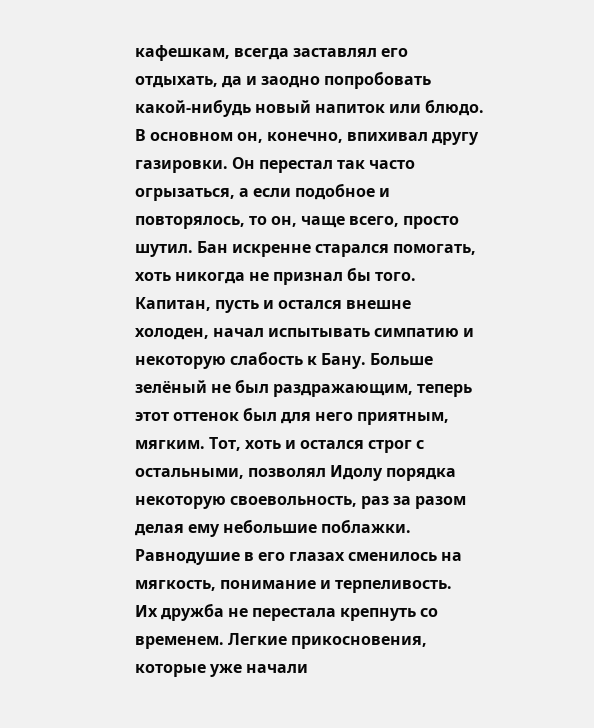кафешкам, всегда заставлял его отдыхать, да и заодно попробовать какой-нибудь новый напиток или блюдо. В основном он, конечно, впихивал другу газировки. Он перестал так часто огрызаться, а если подобное и повторялось, то он, чаще всего, просто шутил. Бан искренне старался помогать, хоть никогда не признал бы того.
Капитан, пусть и остался внешне холоден, начал испытывать симпатию и некоторую слабость к Бану. Больше зелёный не был раздражающим, теперь этот оттенок был для него приятным, мягким. Тот, хоть и остался строг с остальными, позволял Идолу порядка некоторую своевольность, раз за разом делая ему небольшие поблажки. Равнодушие в его глазах сменилось на мягкость, понимание и терпеливость.
Их дружба не перестала крепнуть со временем. Легкие прикосновения, которые уже начали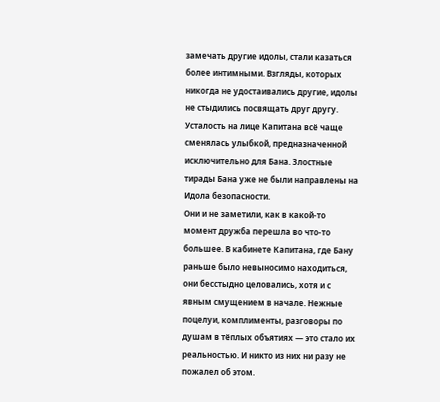замечать другие идолы, стали казаться более интимными. Взгляды, которых никогда не удостаивались другие, идолы не стыдились посвящать друг другу. Усталость на лице Капитана всё чаще сменялась улыбкой, предназначенной исключительно для Бана. Злостные тирады Бана уже не были направлены на Идола безопасности.
Они и не заметили, как в какой-то момент дружба перешла во что-то большее. В кабинете Капитана, где Бану раньше было невыносимо находиться, они бесстыдно целовались, хотя и с явным смущением в начале. Нежные поцелуи, комплименты, разговоры по душам в тёплых объятиях — это стало их реальностью. И никто из них ни разу не пожалел об этом.